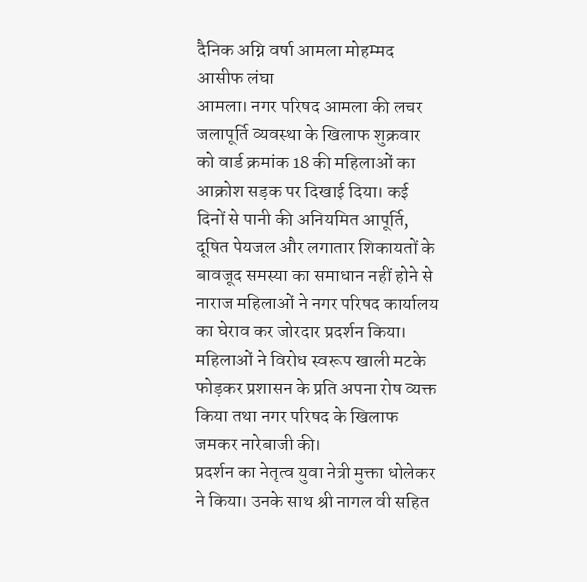दैनिक अग्नि वर्षा आमला मोहम्मद आसीफ लंघा
आमला। नगर परिषद आमला की लचर जलापूर्ति व्यवस्था के खिलाफ शुक्रवार को वार्ड क्रमांक 18 की महिलाओं का आक्रोश सड़क पर दिखाई दिया। कई दिनों से पानी की अनियमित आपूर्ति, दूषित पेयजल और लगातार शिकायतों के बावजूद समस्या का समाधान नहीं होने से नाराज महिलाओं ने नगर परिषद कार्यालय का घेराव कर जोरदार प्रदर्शन किया। महिलाओं ने विरोध स्वरूप खाली मटके फोड़कर प्रशासन के प्रति अपना रोष व्यक्त किया तथा नगर परिषद के खिलाफ जमकर नारेबाजी की।
प्रदर्शन का नेतृत्व युवा नेत्री मुक्ता धोलेकर ने किया। उनके साथ श्री नागल वी सहित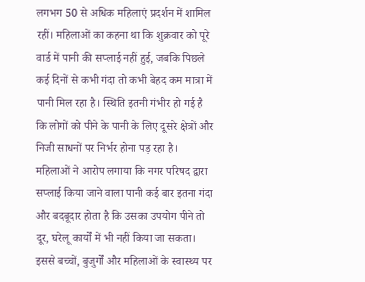लगभग 50 से अधिक महिलाएं प्रदर्शन में शामिल रहीं। महिलाओं का कहना था कि शुक्रवार को पूरे वार्ड में पानी की सप्लाई नहीं हुई, जबकि पिछले कई दिनों से कभी गंदा तो कभी बेहद कम मात्रा में पानी मिल रहा है। स्थिति इतनी गंभीर हो गई है कि लोगों को पीने के पानी के लिए दूसरे क्षेत्रों और निजी साधनों पर निर्भर होना पड़ रहा है।
महिलाओं ने आरोप लगाया कि नगर परिषद द्वारा सप्लाई किया जाने वाला पानी कई बार इतना गंदा और बदबूदार होता है कि उसका उपयोग पीने तो दूर, घरेलू कार्यों में भी नहीं किया जा सकता। इससे बच्चों, बुजुर्गों और महिलाओं के स्वास्थ्य पर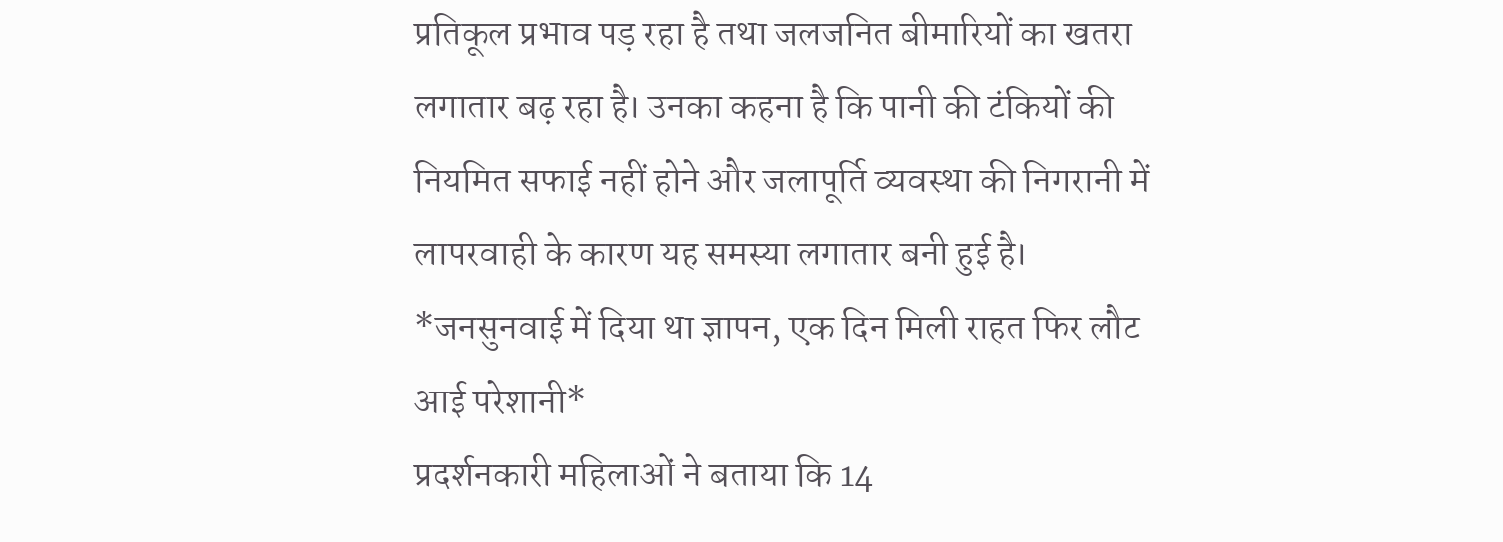प्रतिकूल प्रभाव पड़ रहा है तथा जलजनित बीमारियों का खतरा लगातार बढ़ रहा है। उनका कहना है कि पानी की टंकियों की नियमित सफाई नहीं होने और जलापूर्ति व्यवस्था की निगरानी में लापरवाही के कारण यह समस्या लगातार बनी हुई है।
*जनसुनवाई में दिया था ज्ञापन, एक दिन मिली राहत फिर लौट आई परेशानी*
प्रदर्शनकारी महिलाओं ने बताया कि 14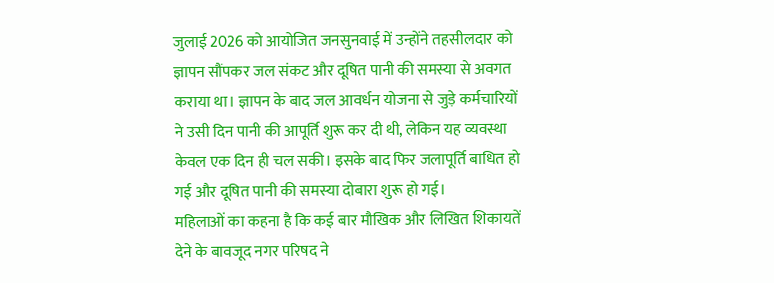जुलाई 2026 को आयोजित जनसुनवाई में उन्होंने तहसीलदार को ज्ञापन सौंपकर जल संकट और दूषित पानी की समस्या से अवगत कराया था। ज्ञापन के बाद जल आवर्धन योजना से जुड़े कर्मचारियों ने उसी दिन पानी की आपूर्ति शुरू कर दी थी, लेकिन यह व्यवस्था केवल एक दिन ही चल सकी। इसके बाद फिर जलापूर्ति बाधित हो गई और दूषित पानी की समस्या दोबारा शुरू हो गई।
महिलाओं का कहना है कि कई बार मौखिक और लिखित शिकायतें देने के बावजूद नगर परिषद ने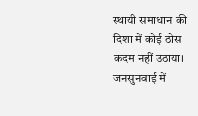स्थायी समाधान की दिशा में कोई ठोस कदम नहीं उठाया। जनसुनवाई में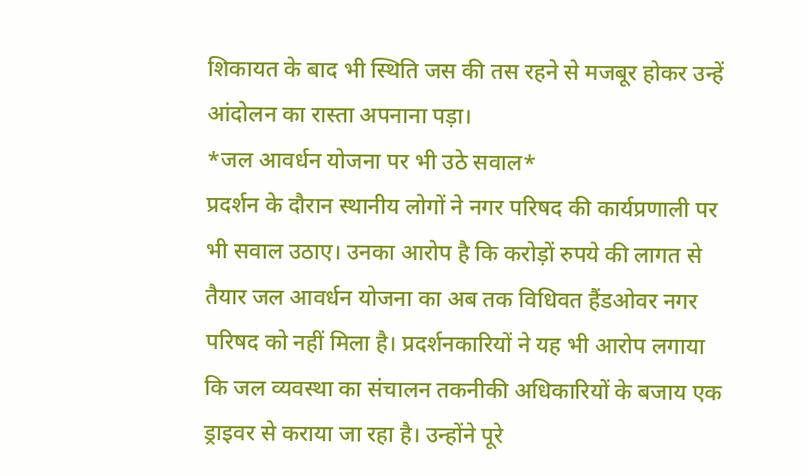शिकायत के बाद भी स्थिति जस की तस रहने से मजबूर होकर उन्हें आंदोलन का रास्ता अपनाना पड़ा।
*जल आवर्धन योजना पर भी उठे सवाल*
प्रदर्शन के दौरान स्थानीय लोगों ने नगर परिषद की कार्यप्रणाली पर भी सवाल उठाए। उनका आरोप है कि करोड़ों रुपये की लागत से तैयार जल आवर्धन योजना का अब तक विधिवत हैंडओवर नगर परिषद को नहीं मिला है। प्रदर्शनकारियों ने यह भी आरोप लगाया कि जल व्यवस्था का संचालन तकनीकी अधिकारियों के बजाय एक ड्राइवर से कराया जा रहा है। उन्होंने पूरे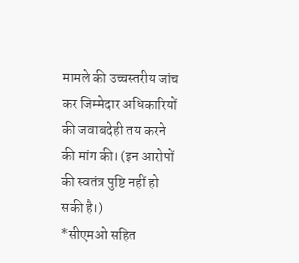मामले की उच्चस्तरीय जांच कर जिम्मेदार अधिकारियों की जवाबदेही तय करने की मांग की। (इन आरोपों की स्वतंत्र पुष्टि नहीं हो सकी है।)
*सीएमओ सहित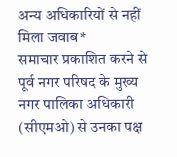अन्य अधिकारियों से नहीं मिला जवाब*
समाचार प्रकाशित करने से पूर्व नगर परिषद के मुख्य नगर पालिका अधिकारी (सीएमओ) से उनका पक्ष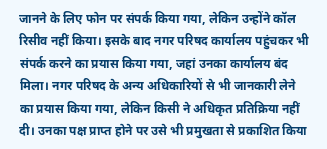जानने के लिए फोन पर संपर्क किया गया, लेकिन उन्होंने कॉल रिसीव नहीं किया। इसके बाद नगर परिषद कार्यालय पहुंचकर भी संपर्क करने का प्रयास किया गया, जहां उनका कार्यालय बंद मिला। नगर परिषद के अन्य अधिकारियों से भी जानकारी लेने का प्रयास किया गया, लेकिन किसी ने अधिकृत प्रतिक्रिया नहीं दी। उनका पक्ष प्राप्त होने पर उसे भी प्रमुखता से प्रकाशित किया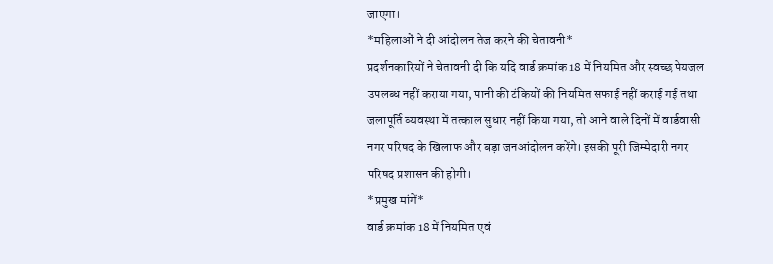जाएगा।
*महिलाओं ने दी आंदोलन तेज करने की चेतावनी*
प्रदर्शनकारियों ने चेतावनी दी कि यदि वार्ड क्रमांक 18 में नियमित और स्वच्छ पेयजल उपलब्ध नहीं कराया गया, पानी की टंकियों की नियमित सफाई नहीं कराई गई तथा जलापूर्ति व्यवस्था में तत्काल सुधार नहीं किया गया, तो आने वाले दिनों में वार्डवासी नगर परिषद के खिलाफ और बड़ा जनआंदोलन करेंगे। इसकी पूरी जिम्मेदारी नगर परिषद प्रशासन की होगी।
*प्रमुख मांगें*
वार्ड क्रमांक 18 में नियमित एवं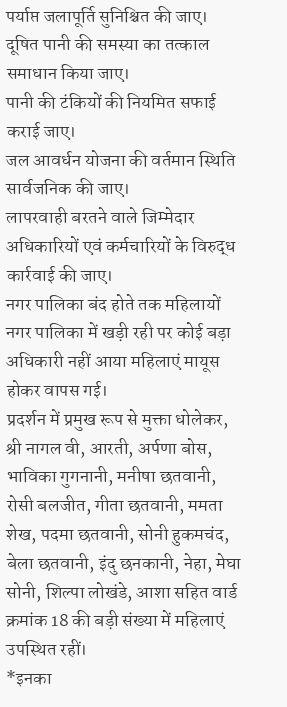पर्याप्त जलापूर्ति सुनिश्चित की जाए।
दूषित पानी की समस्या का तत्काल समाधान किया जाए।
पानी की टंकियों की नियमित सफाई कराई जाए।
जल आवर्धन योजना की वर्तमान स्थिति सार्वजनिक की जाए।
लापरवाही बरतने वाले जिम्मेदार अधिकारियों एवं कर्मचारियों के विरुद्ध कार्रवाई की जाए।
नगर पालिका बंद होते तक महिलायों नगर पालिका में खड़ी रही पर कोई बड़ा अधिकारी नहीं आया महिलाएं मायूस होकर वापस गई।
प्रदर्शन में प्रमुख रूप से मुक्ता धोलेकर, श्री नागल वी, आरती, अर्पणा बोस, भाविका गुगनानी, मनीषा छतवानी, रोसी बलजीत, गीता छतवानी, ममता शेख, पदमा छतवानी, सोनी हुकमचंद, बेला छतवानी, इंदु छनकानी, नेहा, मेघा सोनी, शिल्पा लोखंडे, आशा सहित वार्ड क्रमांक 18 की बड़ी संख्या में महिलाएं उपस्थित रहीं।
*इनका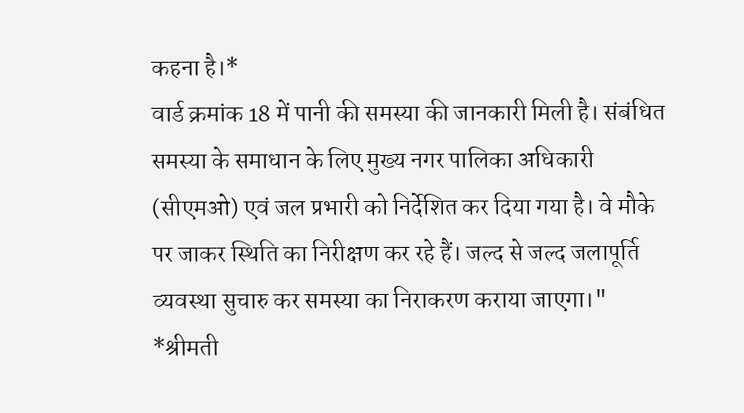कहना है।*
वार्ड क्रमांक 18 में पानी की समस्या की जानकारी मिली है। संबंधित समस्या के समाधान के लिए मुख्य नगर पालिका अधिकारी (सीएमओ) एवं जल प्रभारी को निर्देशित कर दिया गया है। वे मौके पर जाकर स्थिति का निरीक्षण कर रहे हैं। जल्द से जल्द जलापूर्ति व्यवस्था सुचारु कर समस्या का निराकरण कराया जाएगा।"
*श्रीमती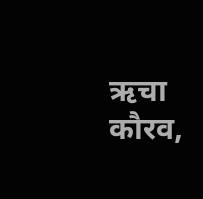ऋचा कौरव,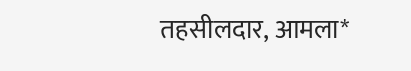तहसीलदार, आमला*